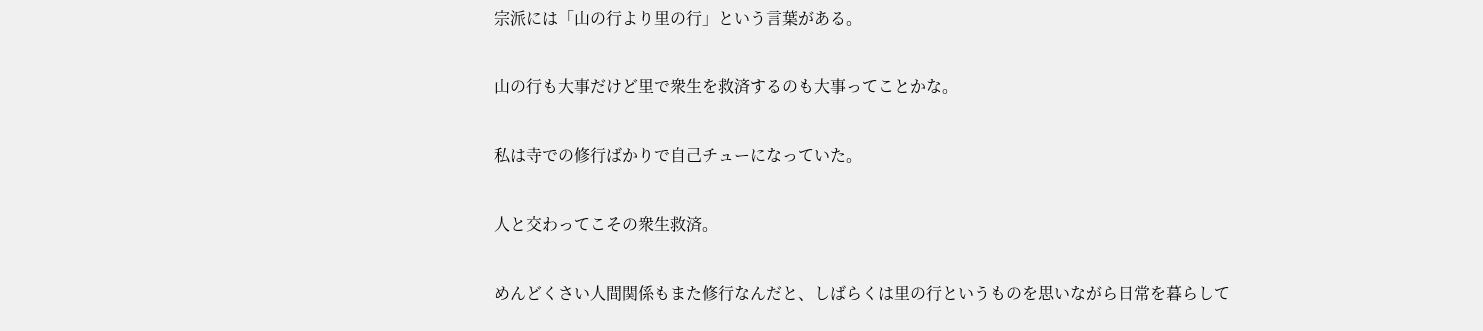宗派には「山の行より里の行」という言葉がある。

山の行も大事だけど里で衆生を救済するのも大事ってことかな。

私は寺での修行ばかりで自己チューになっていた。

人と交わってこその衆生救済。

めんどくさい人間関係もまた修行なんだと、しばらくは里の行というものを思いながら日常を暮らして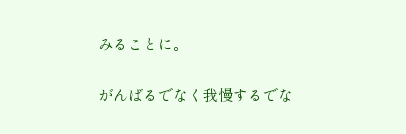みることに。

がんばるでなく我慢するでな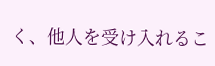く、他人を受け入れるこ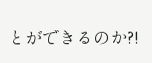とができるのか?!